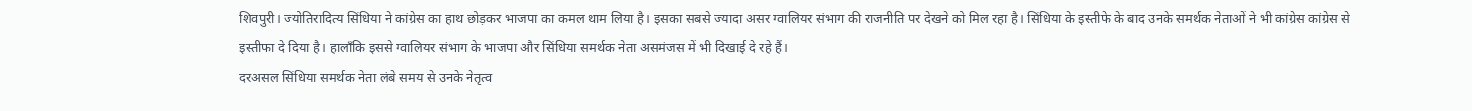शिवपुरी। ज्योतिरादित्य सिंधिया ने कांग्रेस का हाथ छोड़कर भाजपा का कमल थाम लिया है। इसका सबसे ज्यादा असर ग्वालियर संभाग की राजनीति पर देखने को मिल रहा है। सिंधिया के इस्तीफे के बाद उनके समर्थक नेताओं ने भी कांग्रेस कांग्रेस से इस्तीफा दे दिया है। हालाँकि इससे ग्वालियर संभाग के भाजपा और सिंधिया समर्थक नेता असमंजस में भी दिखाई दे रहे हैं।
दरअसल सिंधिया समर्थक नेता लंबे समय से उनके नेतृत्व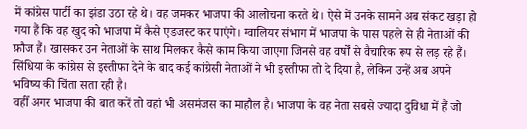में कांग्रेस पार्टी का झंडा उठा रहे थे। वह जमकर भाजपा की आलोचना करते थे। ऐसे में उनके सामने अब संकट खड़ा हो गया हैं कि वह खुद को भाजपा में कैसे एडजस्ट कर पाएंगे। ग्वालियर संभाग में भाजपा के पास पहले से ही नेताओं की फ़ौज हैं। खासकर उन नेताओं के साथ मिलकर कैसे काम किया जाएगा जिनसे वह वर्षों से वैचारिक रूप से लड़ रहे हैं। सिंधिया के कांग्रेस से इस्तीफा देने के बाद कई कांग्रेसी नेताओं ने भी इस्तीफा तो दे दिया है, लेकिन उन्हें अब अपने भविष्य की चिंता सता रही है।
वहीँ अगर भाजपा की बात करें तो वहां भी असमंजस का माहौल है। भाजपा के वह नेता सबसे ज्यादा दुविधा में हैं जो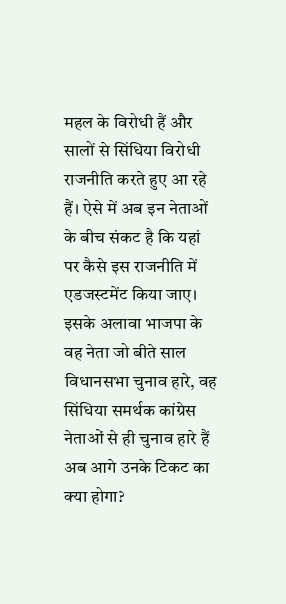महल के विरोधी हैं और सालों से सिंधिया विरोधी राजनीति करते हुए आ रहे हैं। ऐसे में अब इन नेताओं के बीच संकट है कि यहां पर कैसे इस राजनीति में एडजस्टमेंट किया जाए। इसके अलावा भाजपा के वह नेता जो बीते साल विधानसभा चुनाव हारे, वह सिंधिया समर्थक कांग्रेस नेताओं से ही चुनाव हारे हैं अब आगे उनके टिकट का क्या होगा?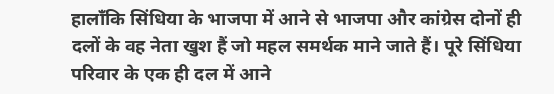हालाँकि सिंधिया के भाजपा में आने से भाजपा और कांग्रेस दोनों ही दलों के वह नेता खुश हैं जो महल समर्थक माने जाते हैं। पूरे सिंधिया परिवार के एक ही दल में आने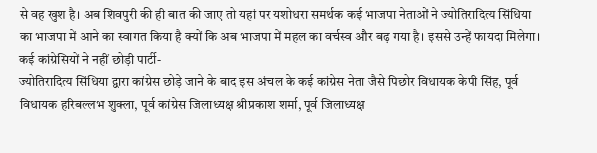से वह खुश है। अब शिवपुरी की ही बात की जाए तो यहां पर यशोधरा समर्थक कई भाजपा नेताओं ने ज्योतिरादित्य सिंधिया का भाजपा में आने का स्वागत किया है क्यों कि अब भाजपा में महल का वर्चस्व और बढ़ गया है। इससे उन्हें फायदा मिलेगा।
कई कांग्रेसियों ने नहीं छोड़ी पार्टी-
ज्योतिरादित्य सिंधिया द्वारा कांग्रेस छोड़े जाने के बाद इस अंचल के कई कांग्रेस नेता जैसे पिछोर विधायक केपी सिंह, पूर्व विधायक हरिबल्लभ शुक्ला, पूर्व कांग्रेस जिलाध्यक्ष श्रीप्रकाश शर्मा, पूर्व जिलाध्यक्ष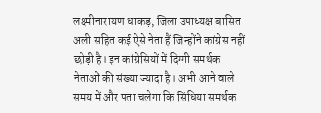लक्ष्मीनारायण धाकड़, जिला उपाध्यक्ष बासित अली सहित कई ऐसे नेता हैं जिन्होंने कांग्रेस नहीं छोड़ी है। इन कांग्रेसियों में दिग्गी समर्थक नेताओं की संख्या ज्यादा है। अभी आने वाले समय में और पता चलेगा कि सिंधिया समर्थक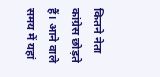कितने नेता कांग्रेस छोड़ते हैं। आने वाले समय में यहां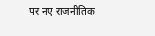पर नए राजनीतिक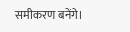समीकरण बनेंगे।